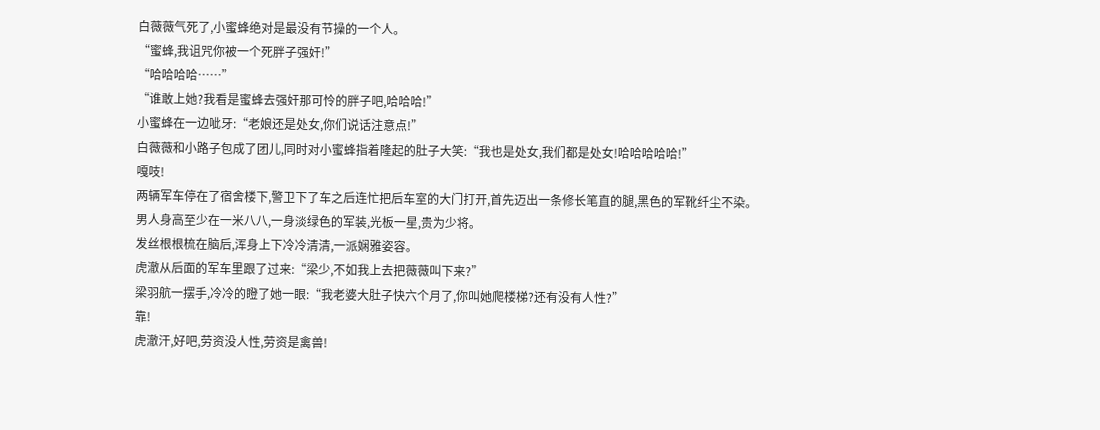白薇薇气死了,小蜜蜂绝对是最没有节操的一个人。
“蜜蜂,我诅咒你被一个死胖子强奸!”
“哈哈哈哈……”
“谁敢上她?我看是蜜蜂去强奸那可怜的胖子吧,哈哈哈!”
小蜜蜂在一边呲牙:“老娘还是处女,你们说话注意点!”
白薇薇和小路子包成了团儿,同时对小蜜蜂指着隆起的肚子大笑:“我也是处女,我们都是处女!哈哈哈哈哈!”
嘎吱!
两辆军车停在了宿舍楼下,警卫下了车之后连忙把后车室的大门打开,首先迈出一条修长笔直的腿,黑色的军靴纤尘不染。
男人身高至少在一米八八,一身淡绿色的军装,光板一星,贵为少将。
发丝根根梳在脑后,浑身上下冷冷清清,一派娴雅姿容。
虎澈从后面的军车里跟了过来:“梁少,不如我上去把薇薇叫下来?”
梁羽航一摆手,冷冷的瞪了她一眼:“我老婆大肚子快六个月了,你叫她爬楼梯?还有没有人性?”
靠!
虎澈汗,好吧,劳资没人性,劳资是禽兽!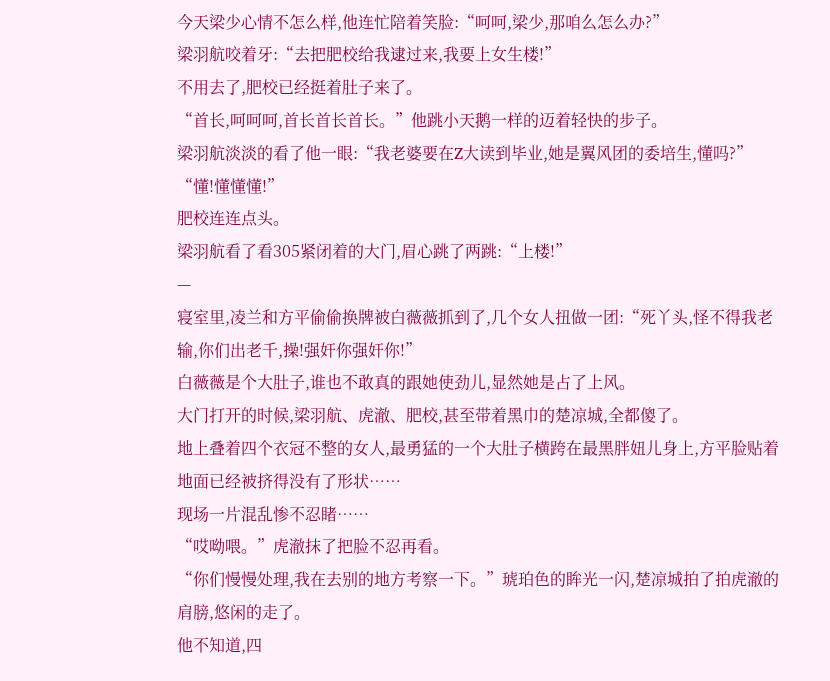今天梁少心情不怎么样,他连忙陪着笑脸:“呵呵,梁少,那咱么怎么办?”
梁羽航咬着牙:“去把肥校给我逮过来,我要上女生楼!”
不用去了,肥校已经挺着肚子来了。
“首长,呵呵呵,首长首长首长。”他跳小天鹅一样的迈着轻快的步子。
梁羽航淡淡的看了他一眼:“我老婆要在Z大读到毕业,她是翼风团的委培生,懂吗?”
“懂!懂懂懂!”
肥校连连点头。
梁羽航看了看305紧闭着的大门,眉心跳了两跳:“上楼!”
—
寝室里,凌兰和方平偷偷换牌被白薇薇抓到了,几个女人扭做一团:“死丫头,怪不得我老输,你们出老千,操!强奸你强奸你!”
白薇薇是个大肚子,谁也不敢真的跟她使劲儿,显然她是占了上风。
大门打开的时候,梁羽航、虎澈、肥校,甚至带着黑巾的楚凉城,全都傻了。
地上叠着四个衣冠不整的女人,最勇猛的一个大肚子横跨在最黑胖妞儿身上,方平脸贴着地面已经被挤得没有了形状……
现场一片混乱惨不忍睹……
“哎呦喂。”虎澈抹了把脸不忍再看。
“你们慢慢处理,我在去别的地方考察一下。”琥珀色的眸光一闪,楚凉城拍了拍虎澈的肩膀,悠闲的走了。
他不知道,四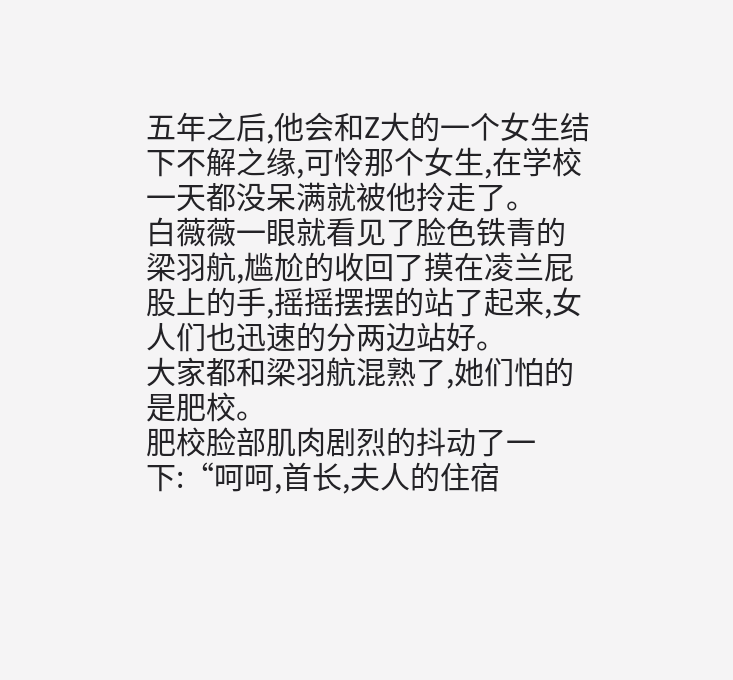五年之后,他会和Z大的一个女生结下不解之缘,可怜那个女生,在学校一天都没呆满就被他拎走了。
白薇薇一眼就看见了脸色铁青的梁羽航,尴尬的收回了摸在凌兰屁股上的手,摇摇摆摆的站了起来,女人们也迅速的分两边站好。
大家都和梁羽航混熟了,她们怕的是肥校。
肥校脸部肌肉剧烈的抖动了一下:“呵呵,首长,夫人的住宿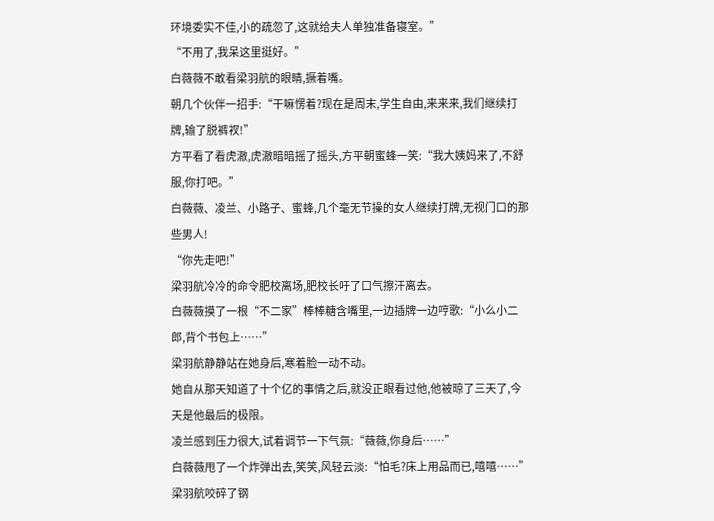环境委实不佳,小的疏忽了,这就给夫人单独准备寝室。”
“不用了,我呆这里挺好。”
白薇薇不敢看梁羽航的眼睛,撅着嘴。
朝几个伙伴一招手:“干嘛愣着?现在是周末,学生自由,来来来,我们继续打牌,输了脱裤衩!”
方平看了看虎澈,虎澈暗暗摇了摇头,方平朝蜜蜂一笑:“我大姨妈来了,不舒服,你打吧。”
白薇薇、凌兰、小路子、蜜蜂,几个毫无节操的女人继续打牌,无视门口的那些男人!
“你先走吧!”
梁羽航冷冷的命令肥校离场,肥校长吁了口气擦汗离去。
白薇薇摸了一根“不二家”棒棒糖含嘴里,一边插牌一边哼歌:“小么小二郎,背个书包上……”
梁羽航静静站在她身后,寒着脸一动不动。
她自从那天知道了十个亿的事情之后,就没正眼看过他,他被晾了三天了,今天是他最后的极限。
凌兰感到压力很大,试着调节一下气氛:“薇薇,你身后……”
白薇薇甩了一个炸弹出去,笑笑,风轻云淡:“怕毛?床上用品而已,嘻嘻……”
梁羽航咬碎了钢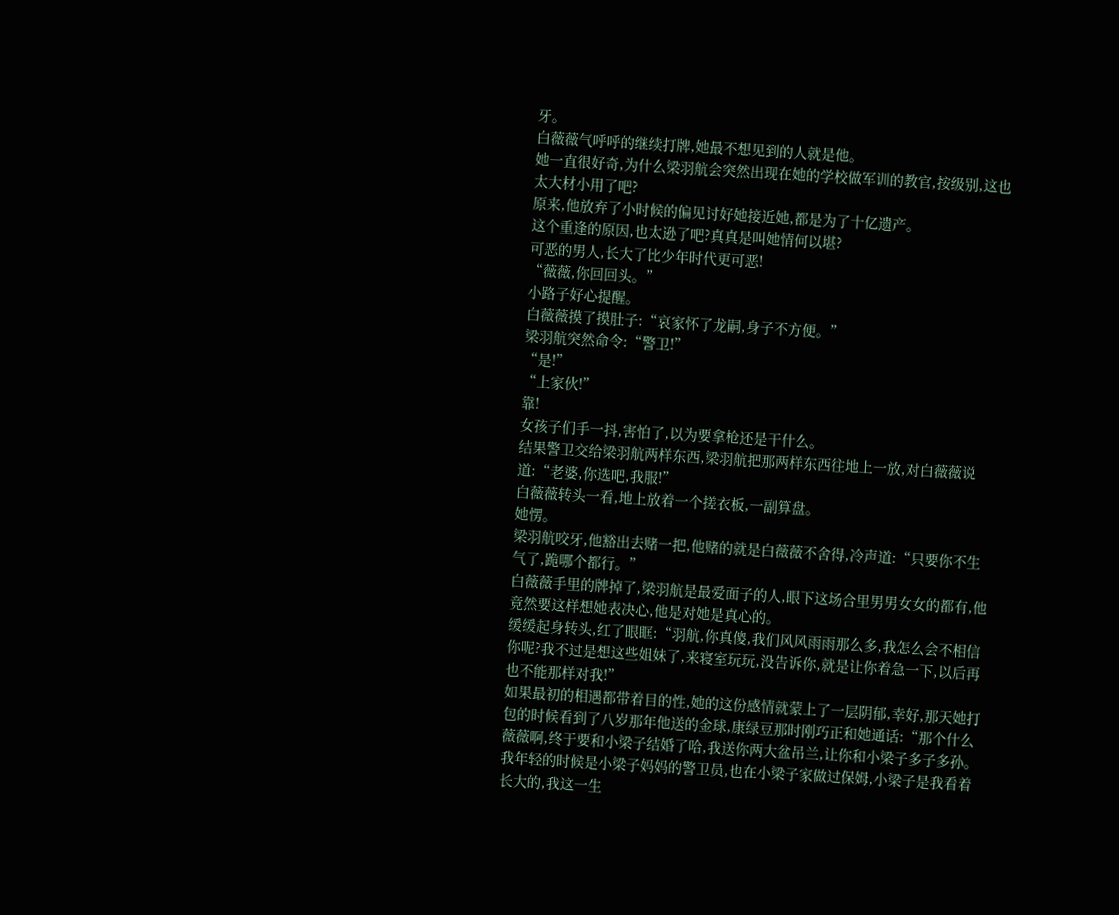牙。
白薇薇气呼呼的继续打牌,她最不想见到的人就是他。
她一直很好奇,为什么梁羽航会突然出现在她的学校做军训的教官,按级别,这也太大材小用了吧?
原来,他放弃了小时候的偏见讨好她接近她,都是为了十亿遗产。
这个重逢的原因,也太逊了吧?真真是叫她情何以堪?
可恶的男人,长大了比少年时代更可恶!
“薇薇,你回回头。”
小路子好心提醒。
白薇薇摸了摸肚子:“哀家怀了龙嗣,身子不方便。”
梁羽航突然命令:“警卫!”
“是!”
“上家伙!”
靠!
女孩子们手一抖,害怕了,以为要拿枪还是干什么。
结果警卫交给梁羽航两样东西,梁羽航把那两样东西往地上一放,对白薇薇说道:“老婆,你选吧,我服!”
白薇薇转头一看,地上放着一个搓衣板,一副算盘。
她愣。
梁羽航咬牙,他豁出去赌一把,他赌的就是白薇薇不舍得,冷声道:“只要你不生气了,跪哪个都行。”
白薇薇手里的牌掉了,梁羽航是最爱面子的人,眼下这场合里男男女女的都有,他竟然要这样想她表决心,他是对她是真心的。
缓缓起身转头,红了眼眶:“羽航,你真傻,我们风风雨雨那么多,我怎么会不相信你呢?我不过是想这些姐妹了,来寝室玩玩,没告诉你,就是让你着急一下,以后再也不能那样对我!”
如果最初的相遇都带着目的性,她的这份感情就蒙上了一层阴郁,幸好,那天她打包的时候看到了八岁那年他送的金球,康绿豆那时刚巧正和她通话:“那个什么薇薇啊,终于要和小梁子结婚了哈,我送你两大盆吊兰,让你和小梁子多子多孙。我年轻的时候是小梁子妈妈的警卫员,也在小梁子家做过保姆,小梁子是我看着长大的,我这一生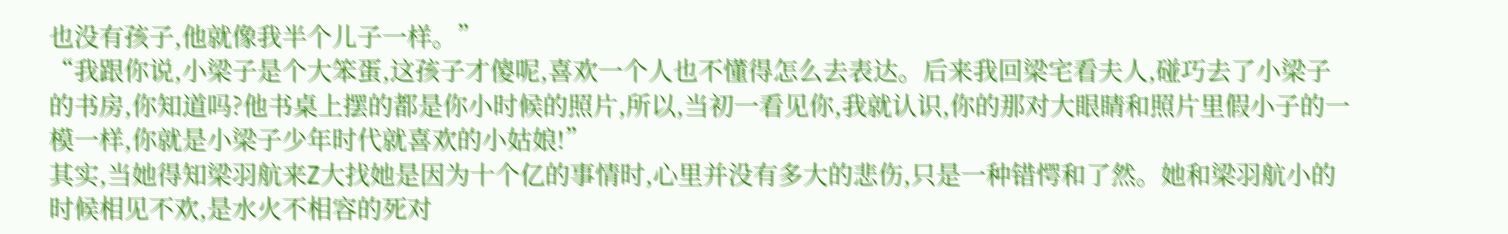也没有孩子,他就像我半个儿子一样。”
“我跟你说,小梁子是个大笨蛋,这孩子才傻呢,喜欢一个人也不懂得怎么去表达。后来我回梁宅看夫人,碰巧去了小梁子的书房,你知道吗?他书桌上摆的都是你小时候的照片,所以,当初一看见你,我就认识,你的那对大眼睛和照片里假小子的一模一样,你就是小梁子少年时代就喜欢的小姑娘!”
其实,当她得知梁羽航来Z大找她是因为十个亿的事情时,心里并没有多大的悲伤,只是一种错愕和了然。她和梁羽航小的时候相见不欢,是水火不相容的死对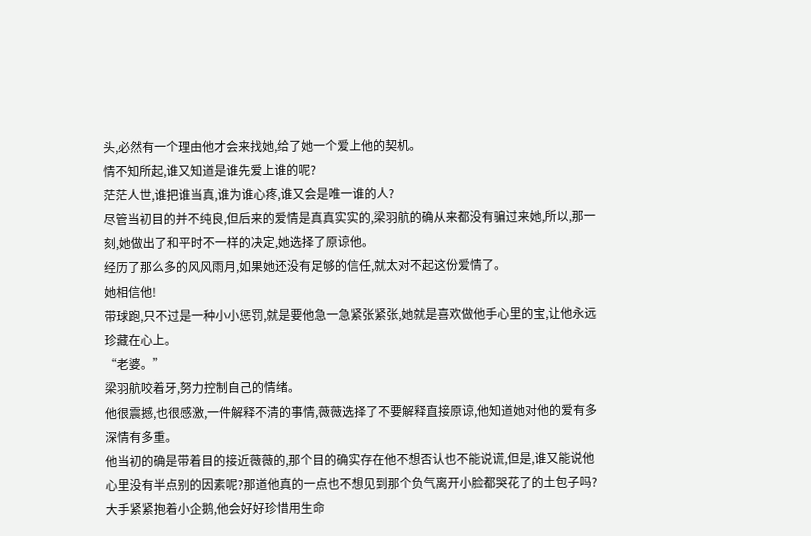头,必然有一个理由他才会来找她,给了她一个爱上他的契机。
情不知所起,谁又知道是谁先爱上谁的呢?
茫茫人世,谁把谁当真,谁为谁心疼,谁又会是唯一谁的人?
尽管当初目的并不纯良,但后来的爱情是真真实实的,梁羽航的确从来都没有骗过来她,所以,那一刻,她做出了和平时不一样的决定,她选择了原谅他。
经历了那么多的风风雨月,如果她还没有足够的信任,就太对不起这份爱情了。
她相信他!
带球跑,只不过是一种小小惩罚,就是要他急一急紧张紧张,她就是喜欢做他手心里的宝,让他永远珍藏在心上。
“老婆。”
梁羽航咬着牙,努力控制自己的情绪。
他很震撼,也很感激,一件解释不清的事情,薇薇选择了不要解释直接原谅,他知道她对他的爱有多深情有多重。
他当初的确是带着目的接近薇薇的,那个目的确实存在他不想否认也不能说谎,但是,谁又能说他心里没有半点别的因素呢?那道他真的一点也不想见到那个负气离开小脸都哭花了的土包子吗?
大手紧紧抱着小企鹅,他会好好珍惜用生命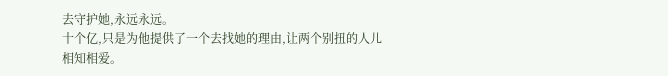去守护她,永远永远。
十个亿,只是为他提供了一个去找她的理由,让两个别扭的人儿相知相爱。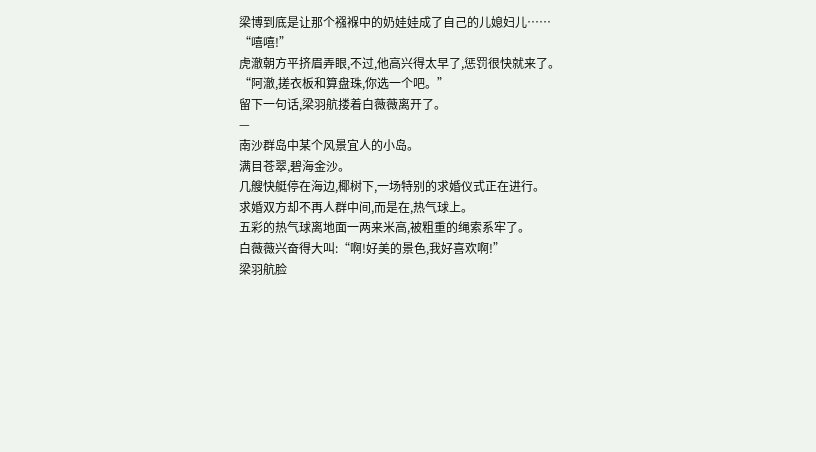梁博到底是让那个襁褓中的奶娃娃成了自己的儿媳妇儿……
“嘻嘻!”
虎澈朝方平挤眉弄眼,不过,他高兴得太早了,惩罚很快就来了。
“阿澈,搓衣板和算盘珠,你选一个吧。”
留下一句话,梁羽航搂着白薇薇离开了。
—
南沙群岛中某个风景宜人的小岛。
满目苍翠,碧海金沙。
几艘快艇停在海边,椰树下,一场特别的求婚仪式正在进行。
求婚双方却不再人群中间,而是在,热气球上。
五彩的热气球离地面一两来米高,被粗重的绳索系牢了。
白薇薇兴奋得大叫:“啊!好美的景色,我好喜欢啊!”
梁羽航脸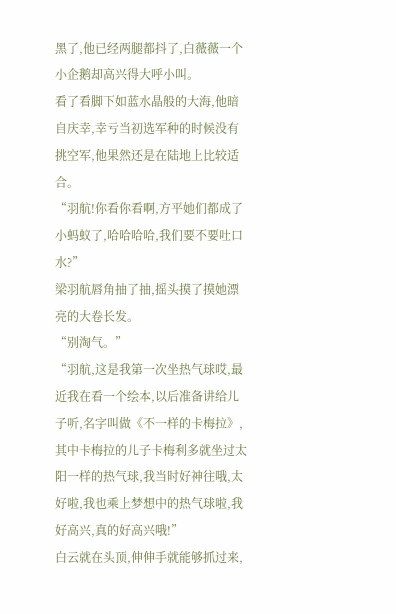黑了,他已经两腿都抖了,白薇薇一个小企鹅却高兴得大呼小叫。
看了看脚下如蓝水晶般的大海,他暗自庆幸,幸亏当初选军种的时候没有挑空军,他果然还是在陆地上比较适合。
“羽航!你看你看啊,方平她们都成了小蚂蚁了,哈哈哈哈,我们要不要吐口水?”
梁羽航唇角抽了抽,摇头摸了摸她漂亮的大卷长发。
“别淘气。”
“羽航,这是我第一次坐热气球哎,最近我在看一个绘本,以后准备讲给儿子听,名字叫做《不一样的卡梅拉》,其中卡梅拉的儿子卡梅利多就坐过太阳一样的热气球,我当时好神往哦,太好啦,我也乘上梦想中的热气球啦,我好高兴,真的好高兴哦!”
白云就在头顶,伸伸手就能够抓过来,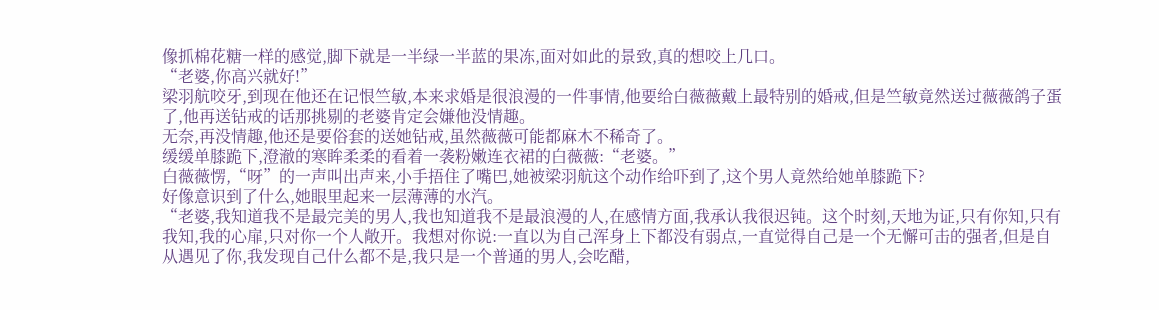像抓棉花糖一样的感觉,脚下就是一半绿一半蓝的果冻,面对如此的景致,真的想咬上几口。
“老婆,你高兴就好!”
梁羽航咬牙,到现在他还在记恨竺敏,本来求婚是很浪漫的一件事情,他要给白薇薇戴上最特别的婚戒,但是竺敏竟然送过薇薇鸽子蛋了,他再送钻戒的话那挑剔的老婆肯定会嫌他没情趣。
无奈,再没情趣,他还是要俗套的送她钻戒,虽然薇薇可能都麻木不稀奇了。
缓缓单膝跪下,澄澈的寒眸柔柔的看着一袭粉嫩连衣裙的白薇薇:“老婆。”
白薇薇愣,“呀”的一声叫出声来,小手捂住了嘴巴,她被梁羽航这个动作给吓到了,这个男人竟然给她单膝跪下?
好像意识到了什么,她眼里起来一层薄薄的水汽。
“老婆,我知道我不是最完美的男人,我也知道我不是最浪漫的人,在感情方面,我承认我很迟钝。这个时刻,天地为证,只有你知,只有我知,我的心扉,只对你一个人敞开。我想对你说:一直以为自己浑身上下都没有弱点,一直觉得自己是一个无懈可击的强者,但是自从遇见了你,我发现自己什么都不是,我只是一个普通的男人,会吃醋,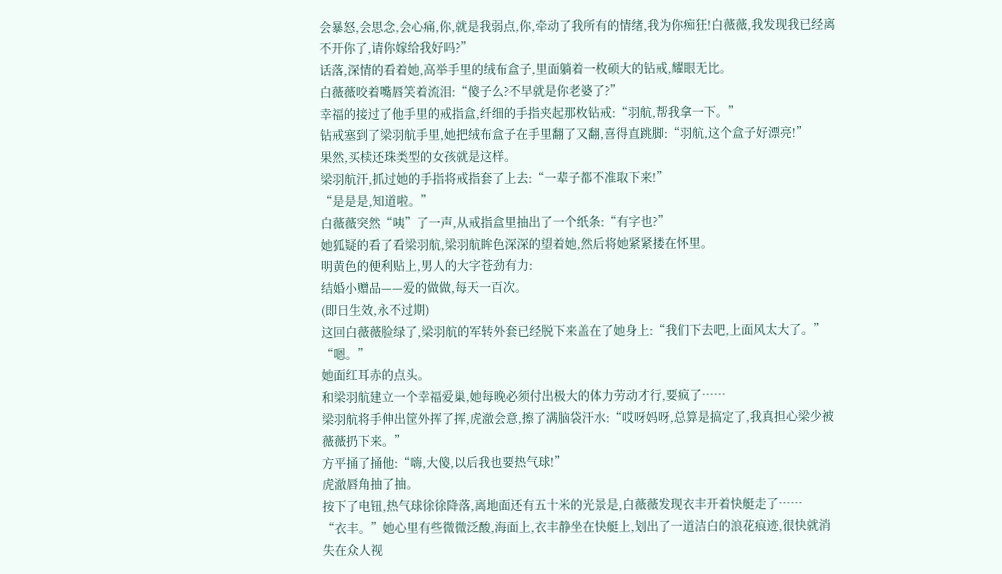会暴怒,会思念,会心痛,你,就是我弱点,你,牵动了我所有的情绪,我为你痴狂!白薇薇,我发现我已经离不开你了,请你嫁给我好吗?”
话落,深情的看着她,高举手里的绒布盒子,里面躺着一枚硕大的钻戒,耀眼无比。
白薇薇咬着嘴唇笑着流泪:“傻子么?不早就是你老婆了?”
幸福的接过了他手里的戒指盒,纤细的手指夹起那枚钻戒:“羽航,帮我拿一下。”
钻戒塞到了梁羽航手里,她把绒布盒子在手里翻了又翻,喜得直跳脚:“羽航,这个盒子好漂亮!”
果然,买椟还珠类型的女孩就是这样。
梁羽航汗,抓过她的手指将戒指套了上去:“一辈子都不准取下来!”
“是是是,知道啦。”
白薇薇突然“咦”了一声,从戒指盒里抽出了一个纸条:“有字也?”
她狐疑的看了看梁羽航,梁羽航眸色深深的望着她,然后将她紧紧搂在怀里。
明黄色的便利贴上,男人的大字苍劲有力:
结婚小赠品——爱的做做,每天一百次。
(即日生效,永不过期)
这回白薇薇脸绿了,梁羽航的军转外套已经脱下来盖在了她身上:“我们下去吧,上面风太大了。”
“嗯。”
她面红耳赤的点头。
和梁羽航建立一个幸福爱巢,她每晚必须付出极大的体力劳动才行,要疯了……
梁羽航将手伸出筐外挥了挥,虎澈会意,擦了满脑袋汗水:“哎呀妈呀,总算是搞定了,我真担心梁少被薇薇扔下来。”
方平捅了捅他:“嗨,大傻,以后我也要热气球!”
虎澈唇角抽了抽。
按下了电钮,热气球徐徐降落,离地面还有五十米的光景是,白薇薇发现衣丰开着快艇走了……
“衣丰。”她心里有些微微泛酸,海面上,衣丰静坐在快艇上,划出了一道洁白的浪花痕迹,很快就消失在众人视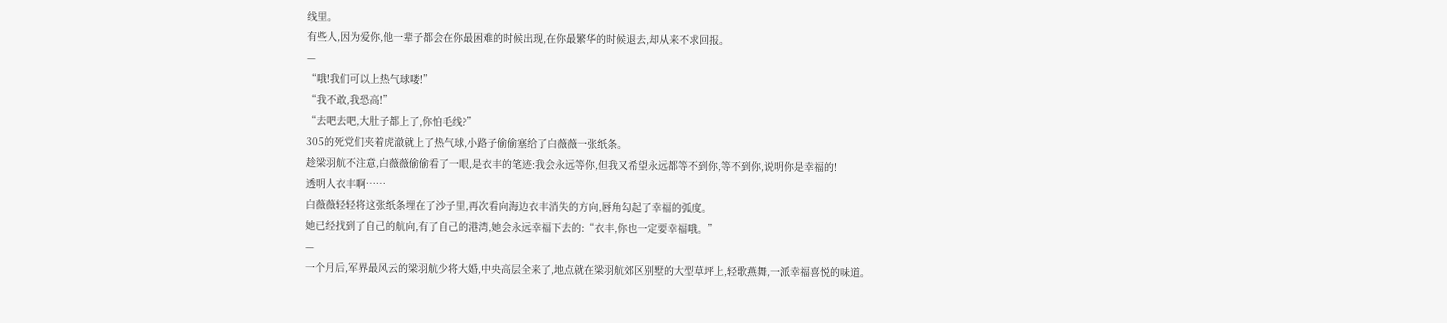线里。
有些人,因为爱你,他一辈子都会在你最困难的时候出现,在你最繁华的时候退去,却从来不求回报。
—
“哦!我们可以上热气球喽!”
“我不敢,我恐高!”
“去吧去吧,大肚子都上了,你怕毛线?”
305的死党们夹着虎澈就上了热气球,小路子偷偷塞给了白薇薇一张纸条。
趁梁羽航不注意,白薇薇偷偷看了一眼,是衣丰的笔迹:我会永远等你,但我又希望永远都等不到你,等不到你,说明你是幸福的!
透明人衣丰啊……
白薇薇轻轻将这张纸条埋在了沙子里,再次看向海边衣丰消失的方向,唇角勾起了幸福的弧度。
她已经找到了自己的航向,有了自己的港湾,她会永远幸福下去的:“衣丰,你也一定要幸福哦。”
—
一个月后,军界最风云的梁羽航少将大婚,中央高层全来了,地点就在梁羽航郊区别墅的大型草坪上,轻歌燕舞,一派幸福喜悦的味道。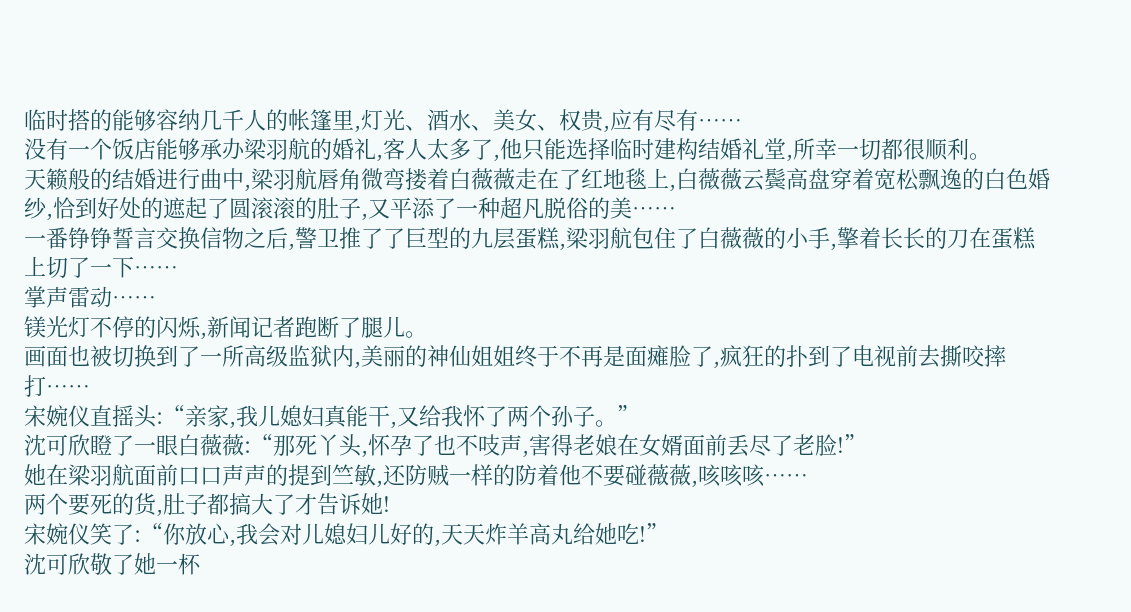临时搭的能够容纳几千人的帐篷里,灯光、酒水、美女、权贵,应有尽有……
没有一个饭店能够承办梁羽航的婚礼,客人太多了,他只能选择临时建构结婚礼堂,所幸一切都很顺利。
天籁般的结婚进行曲中,梁羽航唇角微弯搂着白薇薇走在了红地毯上,白薇薇云鬓高盘穿着宽松飘逸的白色婚纱,恰到好处的遮起了圆滚滚的肚子,又平添了一种超凡脱俗的美……
一番铮铮誓言交换信物之后,警卫推了了巨型的九层蛋糕,梁羽航包住了白薇薇的小手,擎着长长的刀在蛋糕上切了一下……
掌声雷动……
镁光灯不停的闪烁,新闻记者跑断了腿儿。
画面也被切换到了一所高级监狱内,美丽的神仙姐姐终于不再是面瘫脸了,疯狂的扑到了电视前去撕咬摔打……
宋婉仪直摇头:“亲家,我儿媳妇真能干,又给我怀了两个孙子。”
沈可欣瞪了一眼白薇薇:“那死丫头,怀孕了也不吱声,害得老娘在女婿面前丢尽了老脸!”
她在梁羽航面前口口声声的提到竺敏,还防贼一样的防着他不要碰薇薇,咳咳咳……
两个要死的货,肚子都搞大了才告诉她!
宋婉仪笑了:“你放心,我会对儿媳妇儿好的,天天炸羊高丸给她吃!”
沈可欣敬了她一杯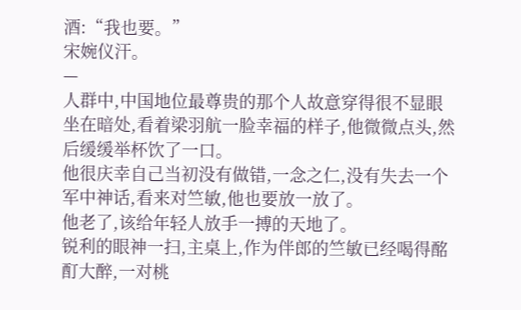酒:“我也要。”
宋婉仪汗。
—
人群中,中国地位最尊贵的那个人故意穿得很不显眼坐在暗处,看着梁羽航一脸幸福的样子,他微微点头,然后缓缓举杯饮了一口。
他很庆幸自己当初没有做错,一念之仁,没有失去一个军中神话,看来对竺敏,他也要放一放了。
他老了,该给年轻人放手一搏的天地了。
锐利的眼神一扫,主桌上,作为伴郎的竺敏已经喝得酩酊大醉,一对桃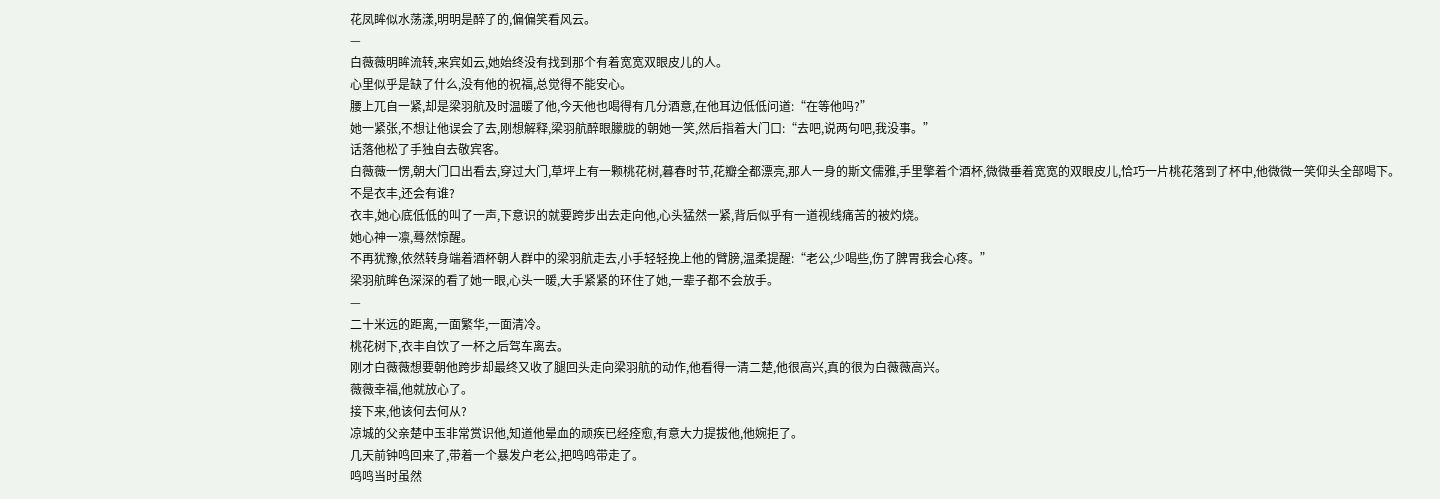花凤眸似水荡漾,明明是醉了的,偏偏笑看风云。
—
白薇薇明眸流转,来宾如云,她始终没有找到那个有着宽宽双眼皮儿的人。
心里似乎是缺了什么,没有他的祝福,总觉得不能安心。
腰上兀自一紧,却是梁羽航及时温暖了他,今天他也喝得有几分酒意,在他耳边低低问道:“在等他吗?”
她一紧张,不想让他误会了去,刚想解释,梁羽航醉眼朦胧的朝她一笑,然后指着大门口:“去吧,说两句吧,我没事。”
话落他松了手独自去敬宾客。
白薇薇一愣,朝大门口出看去,穿过大门,草坪上有一颗桃花树,暮春时节,花瓣全都漂亮,那人一身的斯文儒雅,手里擎着个酒杯,微微垂着宽宽的双眼皮儿,恰巧一片桃花落到了杯中,他微微一笑仰头全部喝下。
不是衣丰,还会有谁?
衣丰,她心底低低的叫了一声,下意识的就要跨步出去走向他,心头猛然一紧,背后似乎有一道视线痛苦的被灼烧。
她心神一凛,蓦然惊醒。
不再犹豫,依然转身端着酒杯朝人群中的梁羽航走去,小手轻轻挽上他的臂膀,温柔提醒:“老公,少喝些,伤了脾胃我会心疼。”
梁羽航眸色深深的看了她一眼,心头一暖,大手紧紧的环住了她,一辈子都不会放手。
—
二十米远的距离,一面繁华,一面清冷。
桃花树下,衣丰自饮了一杯之后驾车离去。
刚才白薇薇想要朝他跨步却最终又收了腿回头走向梁羽航的动作,他看得一清二楚,他很高兴,真的很为白薇薇高兴。
薇薇幸福,他就放心了。
接下来,他该何去何从?
凉城的父亲楚中玉非常赏识他,知道他晕血的顽疾已经痊愈,有意大力提拔他,他婉拒了。
几天前钟鸣回来了,带着一个暴发户老公,把鸣鸣带走了。
鸣鸣当时虽然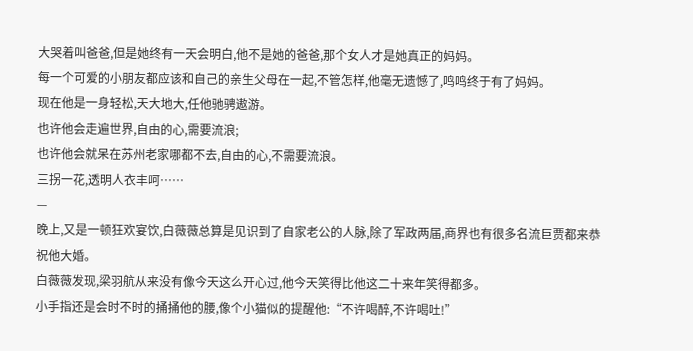大哭着叫爸爸,但是她终有一天会明白,他不是她的爸爸,那个女人才是她真正的妈妈。
每一个可爱的小朋友都应该和自己的亲生父母在一起,不管怎样,他毫无遗憾了,鸣鸣终于有了妈妈。
现在他是一身轻松,天大地大,任他驰骋遨游。
也许他会走遍世界,自由的心,需要流浪;
也许他会就呆在苏州老家哪都不去,自由的心,不需要流浪。
三拐一花,透明人衣丰呵……
—
晚上,又是一顿狂欢宴饮,白薇薇总算是见识到了自家老公的人脉,除了军政两届,商界也有很多名流巨贾都来恭祝他大婚。
白薇薇发现,梁羽航从来没有像今天这么开心过,他今天笑得比他这二十来年笑得都多。
小手指还是会时不时的捅捅他的腰,像个小猫似的提醒他:“不许喝醉,不许喝吐!”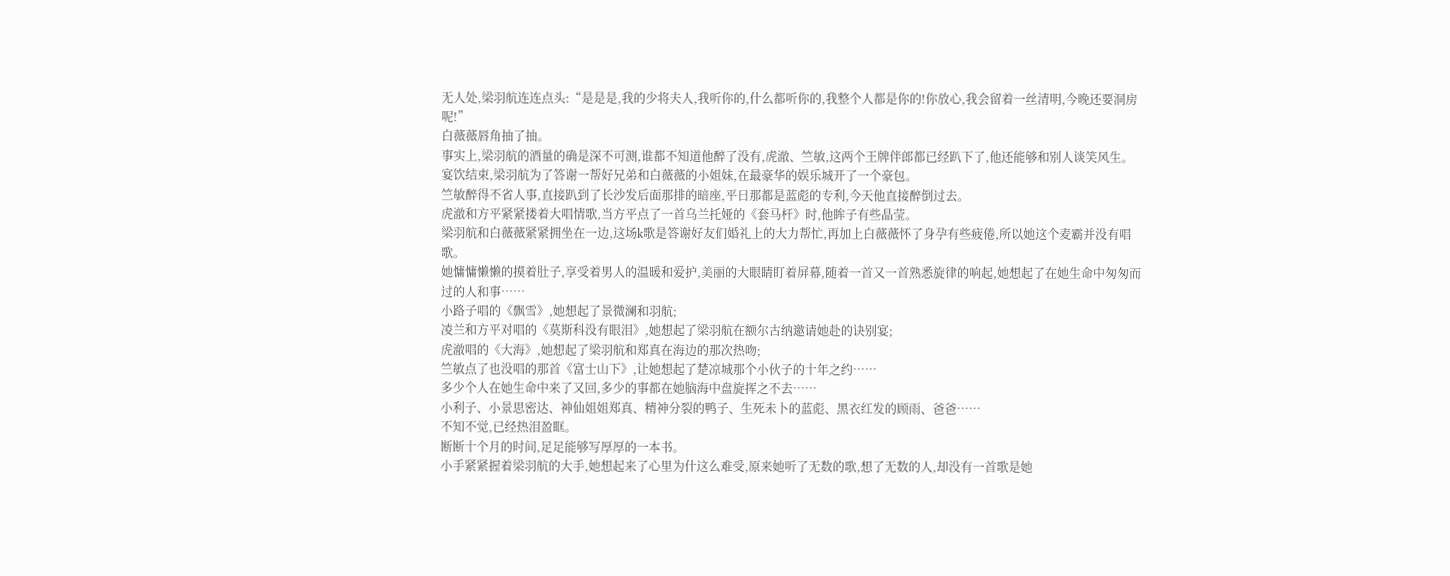无人处,梁羽航连连点头:“是是是,我的少将夫人,我听你的,什么都听你的,我整个人都是你的!你放心,我会留着一丝清明,今晚还要洞房呢!”
白薇薇唇角抽了抽。
事实上,梁羽航的酒量的确是深不可测,谁都不知道他醉了没有,虎澈、竺敏,这两个王牌伴郎都已经趴下了,他还能够和别人谈笑风生。
宴饮结束,梁羽航为了答谢一帮好兄弟和白薇薇的小姐妹,在最豪华的娱乐城开了一个豪包。
竺敏醉得不省人事,直接趴到了长沙发后面那排的暗座,平日那都是蓝彪的专利,今天他直接醉倒过去。
虎澈和方平紧紧搂着大唱情歌,当方平点了一首乌兰托娅的《套马杆》时,他眸子有些晶莹。
梁羽航和白薇薇紧紧拥坐在一边,这场k歌是答谢好友们婚礼上的大力帮忙,再加上白薇薇怀了身孕有些疲倦,所以她这个麦霸并没有唱歌。
她慵慵懒懒的摸着肚子,享受着男人的温暖和爱护,美丽的大眼睛盯着屏幕,随着一首又一首熟悉旋律的响起,她想起了在她生命中匆匆而过的人和事……
小路子唱的《飘雪》,她想起了景微澜和羽航;
凌兰和方平对唱的《莫斯科没有眼泪》,她想起了梁羽航在额尔古纳邀请她赴的诀别宴;
虎澈唱的《大海》,她想起了梁羽航和郑真在海边的那次热吻;
竺敏点了也没唱的那首《富士山下》,让她想起了楚凉城那个小伙子的十年之约……
多少个人在她生命中来了又回,多少的事都在她脑海中盘旋挥之不去……
小利子、小景思密达、神仙姐姐郑真、精神分裂的鸭子、生死未卜的蓝彪、黑衣红发的顾雨、爸爸……
不知不觉,已经热泪盈眶。
断断十个月的时间,足足能够写厚厚的一本书。
小手紧紧握着梁羽航的大手,她想起来了心里为什这么难受,原来她听了无数的歌,想了无数的人,却没有一首歌是她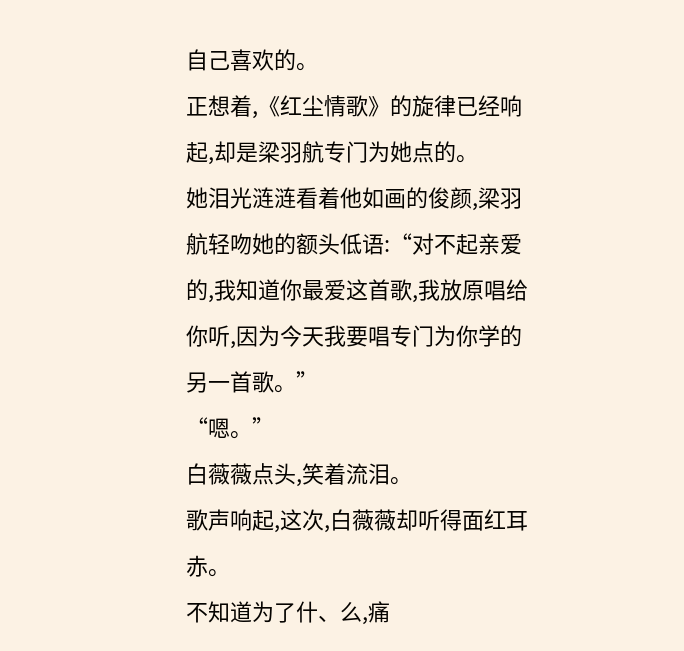自己喜欢的。
正想着,《红尘情歌》的旋律已经响起,却是梁羽航专门为她点的。
她泪光涟涟看着他如画的俊颜,梁羽航轻吻她的额头低语:“对不起亲爱的,我知道你最爱这首歌,我放原唱给你听,因为今天我要唱专门为你学的另一首歌。”
“嗯。”
白薇薇点头,笑着流泪。
歌声响起,这次,白薇薇却听得面红耳赤。
不知道为了什、么,痛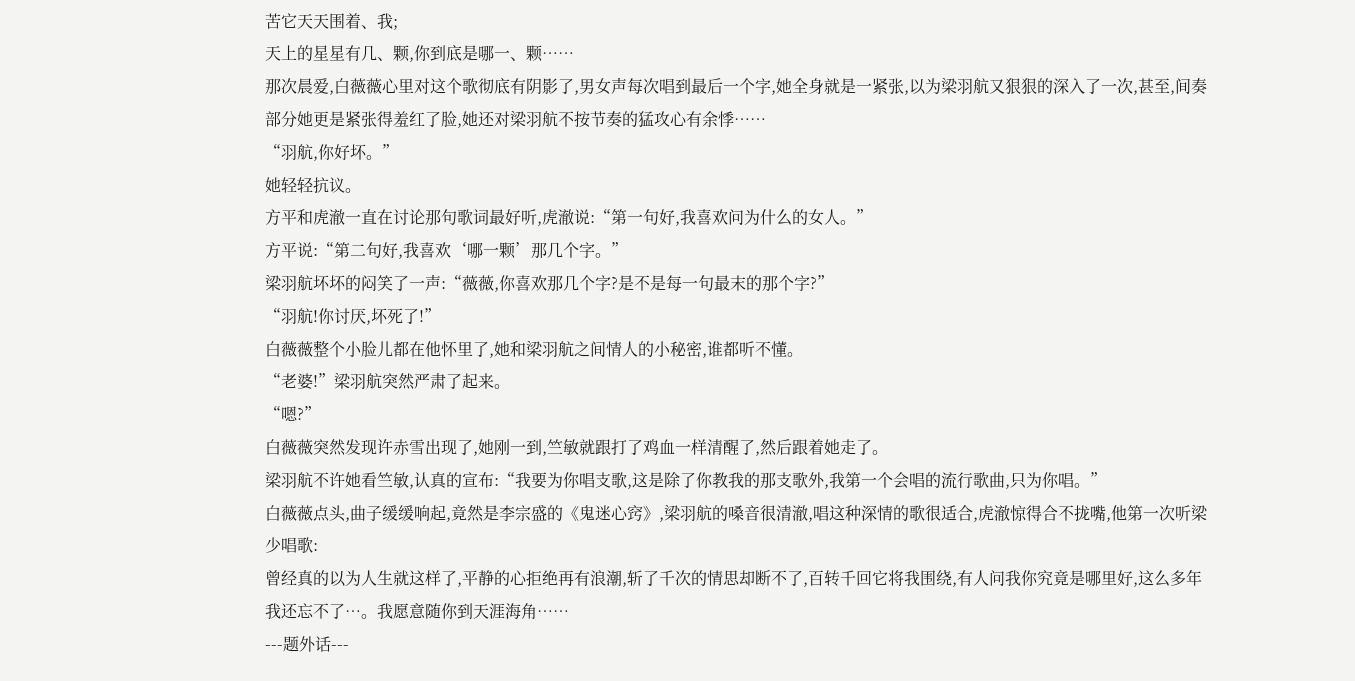苦它天天围着、我;
天上的星星有几、颗,你到底是哪一、颗……
那次晨爱,白薇薇心里对这个歌彻底有阴影了,男女声每次唱到最后一个字,她全身就是一紧张,以为梁羽航又狠狠的深入了一次,甚至,间奏部分她更是紧张得羞红了脸,她还对梁羽航不按节奏的猛攻心有余悸……
“羽航,你好坏。”
她轻轻抗议。
方平和虎澈一直在讨论那句歌词最好听,虎澈说:“第一句好,我喜欢问为什么的女人。”
方平说:“第二句好,我喜欢‘哪一颗’那几个字。”
梁羽航坏坏的闷笑了一声:“薇薇,你喜欢那几个字?是不是每一句最末的那个字?”
“羽航!你讨厌,坏死了!”
白薇薇整个小脸儿都在他怀里了,她和梁羽航之间情人的小秘密,谁都听不懂。
“老婆!”梁羽航突然严肃了起来。
“嗯?”
白薇薇突然发现许赤雪出现了,她刚一到,竺敏就跟打了鸡血一样清醒了,然后跟着她走了。
梁羽航不许她看竺敏,认真的宣布:“我要为你唱支歌,这是除了你教我的那支歌外,我第一个会唱的流行歌曲,只为你唱。”
白薇薇点头,曲子缓缓响起,竟然是李宗盛的《鬼迷心窍》,梁羽航的嗓音很清澈,唱这种深情的歌很适合,虎澈惊得合不拢嘴,他第一次听梁少唱歌:
曾经真的以为人生就这样了,平静的心拒绝再有浪潮,斩了千次的情思却断不了,百转千回它将我围绕,有人问我你究竟是哪里好,这么多年我还忘不了…。我愿意随你到天涯海角……
---题外话---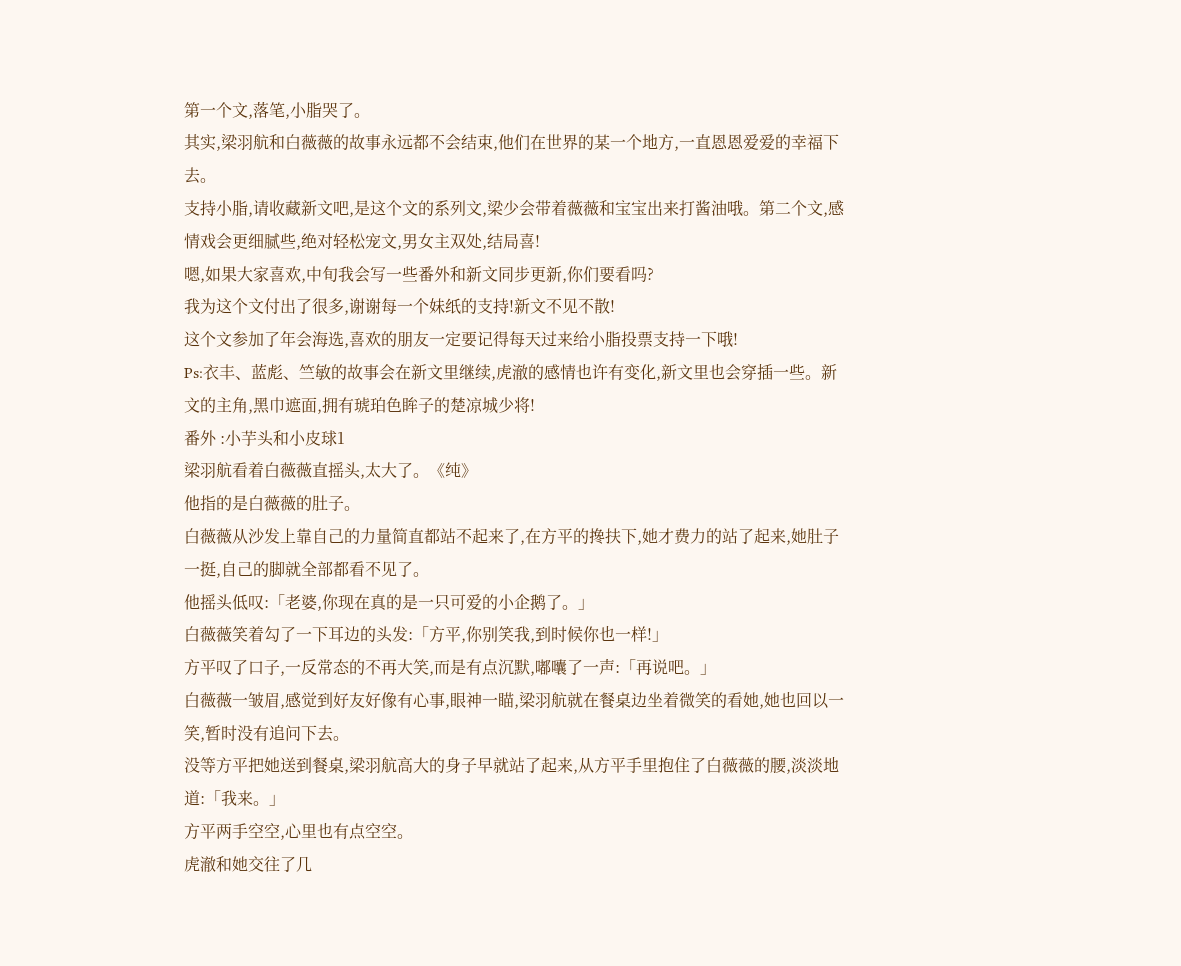第一个文,落笔,小脂哭了。
其实,梁羽航和白薇薇的故事永远都不会结束,他们在世界的某一个地方,一直恩恩爱爱的幸福下去。
支持小脂,请收藏新文吧,是这个文的系列文,梁少会带着薇薇和宝宝出来打酱油哦。第二个文,感情戏会更细腻些,绝对轻松宠文,男女主双处,结局喜!
嗯,如果大家喜欢,中旬我会写一些番外和新文同步更新,你们要看吗?
我为这个文付出了很多,谢谢每一个妹纸的支持!新文不见不散!
这个文参加了年会海选,喜欢的朋友一定要记得每天过来给小脂投票支持一下哦!
Ps:衣丰、蓝彪、竺敏的故事会在新文里继续,虎澈的感情也许有变化,新文里也会穿插一些。新文的主角,黑巾遮面,拥有琥珀色眸子的楚凉城少将!
番外 :小芋头和小皮球1
梁羽航看着白薇薇直摇头,太大了。《纯》
他指的是白薇薇的肚子。
白薇薇从沙发上靠自己的力量简直都站不起来了,在方平的搀扶下,她才费力的站了起来,她肚子一挺,自己的脚就全部都看不见了。
他摇头低叹:「老婆,你现在真的是一只可爱的小企鹅了。」
白薇薇笑着勾了一下耳边的头发:「方平,你别笑我,到时候你也一样!」
方平叹了口子,一反常态的不再大笑,而是有点沉默,嘟囔了一声:「再说吧。」
白薇薇一皱眉,感觉到好友好像有心事,眼神一瞄,梁羽航就在餐桌边坐着微笑的看她,她也回以一笑,暂时没有追问下去。
没等方平把她送到餐桌,梁羽航高大的身子早就站了起来,从方平手里抱住了白薇薇的腰,淡淡地道:「我来。」
方平两手空空,心里也有点空空。
虎澈和她交往了几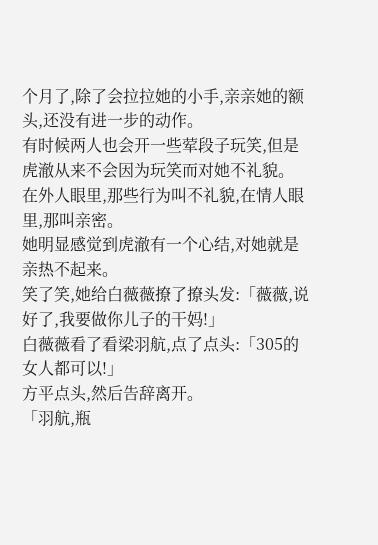个月了,除了会拉拉她的小手,亲亲她的额头,还没有进一步的动作。
有时候两人也会开一些荤段子玩笑,但是虎澈从来不会因为玩笑而对她不礼貌。
在外人眼里,那些行为叫不礼貌,在情人眼里,那叫亲密。
她明显感觉到虎澈有一个心结,对她就是亲热不起来。
笑了笑,她给白薇薇撩了撩头发:「薇薇,说好了,我要做你儿子的干妈!」
白薇薇看了看梁羽航,点了点头:「305的女人都可以!」
方平点头,然后告辞离开。
「羽航,瓶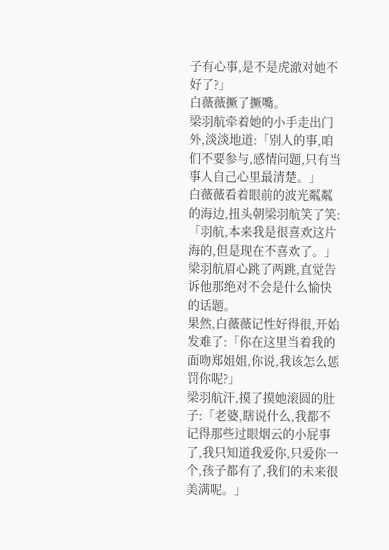子有心事,是不是虎澈对她不好了?」
白薇薇撅了撅嘴。
梁羽航牵着她的小手走出门外,淡淡地道:「别人的事,咱们不要参与,感情问题,只有当事人自己心里最清楚。」
白薇薇看着眼前的波光粼粼的海边,扭头朝梁羽航笑了笑:「羽航,本来我是很喜欢这片海的,但是现在不喜欢了。」
梁羽航眉心跳了两跳,直觉告诉他那绝对不会是什么愉快的话题。
果然,白薇薇记性好得很,开始发难了:「你在这里当着我的面吻郑姐姐,你说,我该怎么惩罚你呢?」
梁羽航汗,摸了摸她滚圆的肚子:「老婆,瞎说什么,我都不记得那些过眼烟云的小屁事了,我只知道我爱你,只爱你一个,孩子都有了,我们的未来很美满呢。」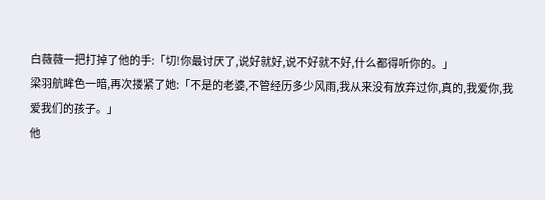白薇薇一把打掉了他的手:「切!你最讨厌了,说好就好,说不好就不好,什么都得听你的。」
梁羽航眸色一暗,再次搂紧了她:「不是的老婆,不管经历多少风雨,我从来没有放弃过你,真的,我爱你,我爱我们的孩子。」
他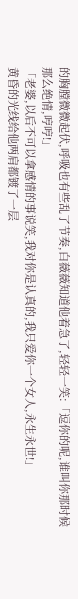的胸膛微微起伏,呼吸也有些乱了节奏,白薇薇知道他着急了,轻轻一笑:「逗你的呢,谁叫你那时候那么绝情,哼哼!」
「老婆,以后不可以拿感情的事说笑,我对你是认真的,我只爱你一个女人,永生永世!」
黄昏的光线给他两肩都镀了一层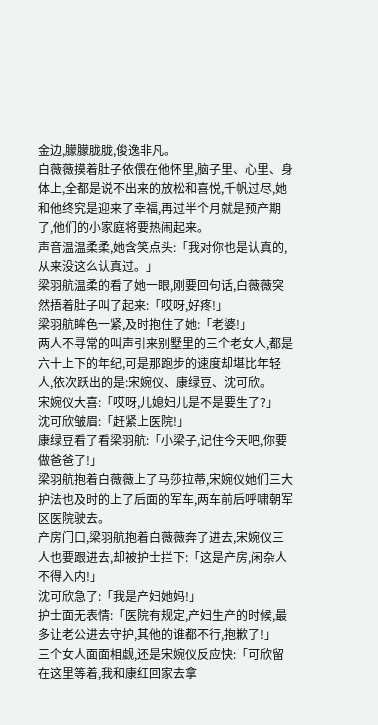金边,朦朦胧胧,俊逸非凡。
白薇薇摸着肚子依偎在他怀里,脑子里、心里、身体上,全都是说不出来的放松和喜悦,千帆过尽,她和他终究是迎来了幸福,再过半个月就是预产期了,他们的小家庭将要热闹起来。
声音温温柔柔,她含笑点头:「我对你也是认真的,从来没这么认真过。」
梁羽航温柔的看了她一眼,刚要回句话,白薇薇突然捂着肚子叫了起来:「哎呀,好疼!」
梁羽航眸色一紧,及时抱住了她:「老婆!」
两人不寻常的叫声引来别墅里的三个老女人,都是六十上下的年纪,可是那跑步的速度却堪比年轻人,依次跃出的是:宋婉仪、康绿豆、沈可欣。
宋婉仪大喜:「哎呀,儿媳妇儿是不是要生了?」
沈可欣皱眉:「赶紧上医院!」
康绿豆看了看梁羽航:「小梁子,记住今天吧,你要做爸爸了!」
梁羽航抱着白薇薇上了马莎拉蒂,宋婉仪她们三大护法也及时的上了后面的军车,两车前后呼啸朝军区医院驶去。
产房门口,梁羽航抱着白薇薇奔了进去,宋婉仪三人也要跟进去,却被护士拦下:「这是产房,闲杂人不得入内!」
沈可欣急了:「我是产妇她妈!」
护士面无表情:「医院有规定,产妇生产的时候,最多让老公进去守护,其他的谁都不行,抱歉了!」
三个女人面面相觑,还是宋婉仪反应快:「可欣留在这里等着,我和康红回家去拿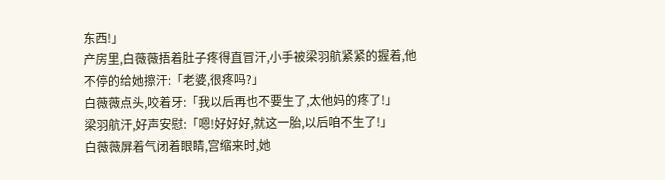东西!」
产房里,白薇薇捂着肚子疼得直冒汗,小手被梁羽航紧紧的握着,他不停的给她擦汗:「老婆,很疼吗?」
白薇薇点头,咬着牙:「我以后再也不要生了,太他妈的疼了!」
梁羽航汗,好声安慰:「嗯!好好好,就这一胎,以后咱不生了!」
白薇薇屏着气闭着眼睛,宫缩来时,她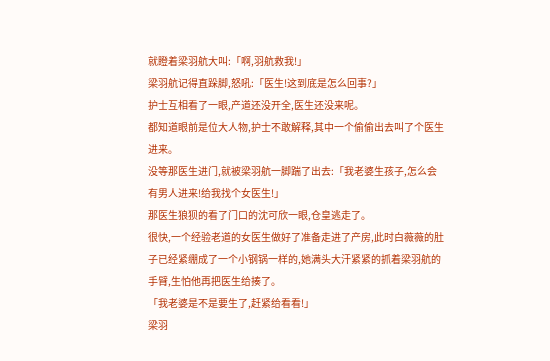就瞪着梁羽航大叫:「啊,羽航救我!」
梁羽航记得直跺脚,怒吼:「医生!这到底是怎么回事?」
护士互相看了一眼,产道还没开全,医生还没来呢。
都知道眼前是位大人物,护士不敢解释,其中一个偷偷出去叫了个医生进来。
没等那医生进门,就被梁羽航一脚踹了出去:「我老婆生孩子,怎么会有男人进来!给我找个女医生!」
那医生狼狈的看了门口的沈可欣一眼,仓皇逃走了。
很快,一个经验老道的女医生做好了准备走进了产房,此时白薇薇的肚子已经紧绷成了一个小钢锅一样的,她满头大汗紧紧的抓着梁羽航的手臂,生怕他再把医生给揍了。
「我老婆是不是要生了,赶紧给看看!」
梁羽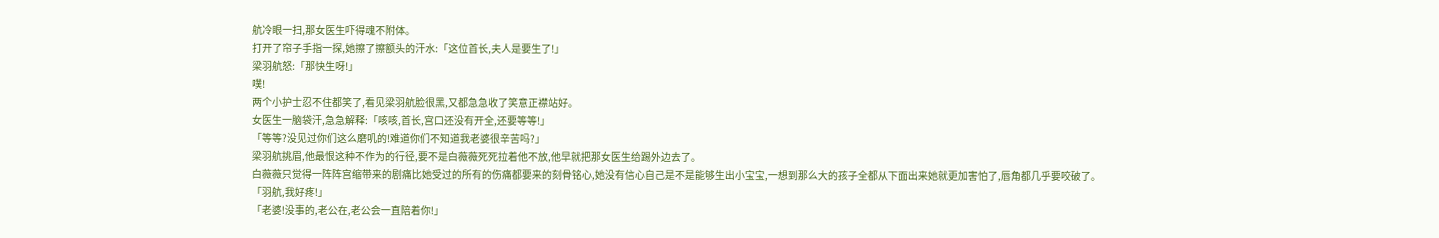航冷眼一扫,那女医生吓得魂不附体。
打开了帘子手指一探,她擦了擦额头的汗水:「这位首长,夫人是要生了!」
梁羽航怒:「那快生呀!」
噗!
两个小护士忍不住都笑了,看见梁羽航脸很黑,又都急急收了笑意正襟站好。
女医生一脑袋汗,急急解释:「咳咳,首长,宫口还没有开全,还要等等!」
「等等?没见过你们这么磨叽的!难道你们不知道我老婆很辛苦吗?」
梁羽航挑眉,他最恨这种不作为的行径,要不是白薇薇死死拉着他不放,他早就把那女医生给踢外边去了。
白薇薇只觉得一阵阵宫缩带来的剧痛比她受过的所有的伤痛都要来的刻骨铭心,她没有信心自己是不是能够生出小宝宝,一想到那么大的孩子全都从下面出来她就更加害怕了,唇角都几乎要咬破了。
「羽航,我好疼!」
「老婆!没事的,老公在,老公会一直陪着你!」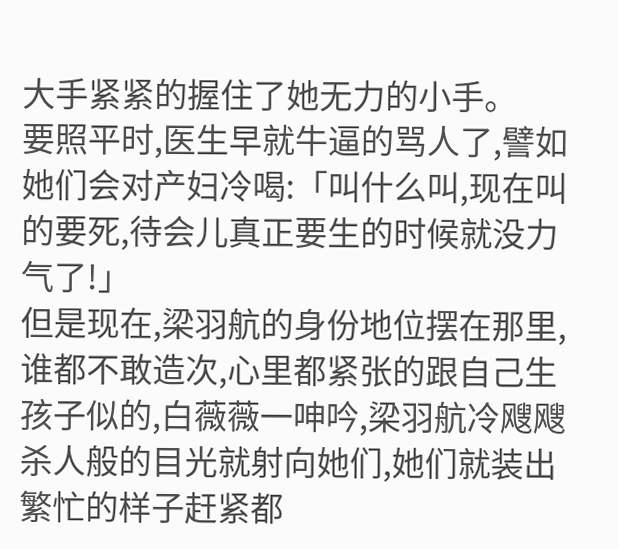大手紧紧的握住了她无力的小手。
要照平时,医生早就牛逼的骂人了,譬如她们会对产妇冷喝:「叫什么叫,现在叫的要死,待会儿真正要生的时候就没力气了!」
但是现在,梁羽航的身份地位摆在那里,谁都不敢造次,心里都紧张的跟自己生孩子似的,白薇薇一呻吟,梁羽航冷飕飕杀人般的目光就射向她们,她们就装出繁忙的样子赶紧都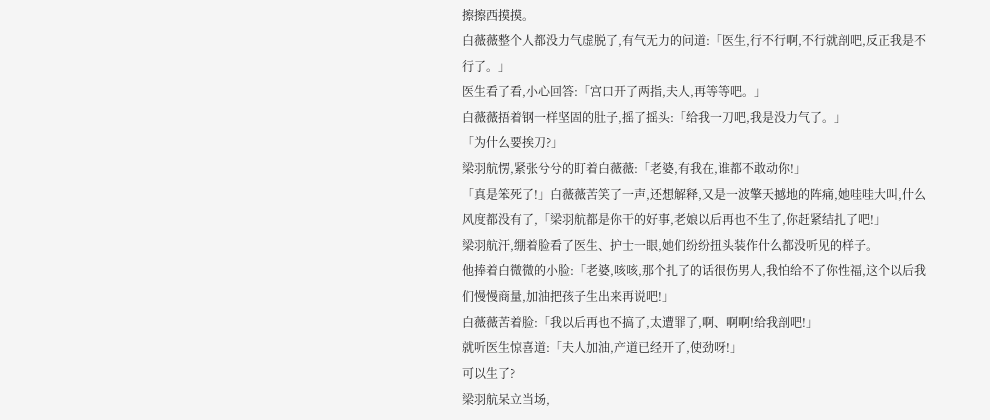擦擦西摸摸。
白薇薇整个人都没力气虚脱了,有气无力的问道:「医生,行不行啊,不行就剖吧,反正我是不行了。」
医生看了看,小心回答:「宫口开了两指,夫人,再等等吧。」
白薇薇捂着钢一样坚固的肚子,摇了摇头:「给我一刀吧,我是没力气了。」
「为什么要挨刀?」
梁羽航愣,紧张兮兮的盯着白薇薇:「老婆,有我在,谁都不敢动你!」
「真是笨死了!」白薇薇苦笑了一声,还想解释,又是一波擎天撼地的阵痛,她哇哇大叫,什么风度都没有了,「梁羽航都是你干的好事,老娘以后再也不生了,你赶紧结扎了吧!」
梁羽航汗,绷着脸看了医生、护士一眼,她们纷纷扭头装作什么都没听见的样子。
他捧着白微微的小脸:「老婆,咳咳,那个扎了的话很伤男人,我怕给不了你性福,这个以后我们慢慢商量,加油把孩子生出来再说吧!」
白薇薇苦着脸:「我以后再也不搞了,太遭罪了,啊、啊啊!给我剖吧!」
就听医生惊喜道:「夫人加油,产道已经开了,使劲呀!」
可以生了?
梁羽航呆立当场,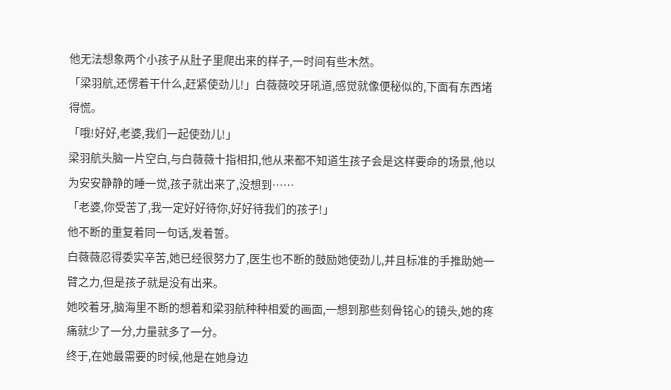他无法想象两个小孩子从肚子里爬出来的样子,一时间有些木然。
「梁羽航,还愣着干什么,赶紧使劲儿!」白薇薇咬牙吼道,感觉就像便秘似的,下面有东西堵得慌。
「哦!好好,老婆,我们一起使劲儿!」
梁羽航头脑一片空白,与白薇薇十指相扣,他从来都不知道生孩子会是这样要命的场景,他以为安安静静的睡一觉,孩子就出来了,没想到……
「老婆,你受苦了,我一定好好待你,好好待我们的孩子!」
他不断的重复着同一句话,发着誓。
白薇薇忍得委实辛苦,她已经很努力了,医生也不断的鼓励她使劲儿,并且标准的手推助她一臂之力,但是孩子就是没有出来。
她咬着牙,脑海里不断的想着和梁羽航种种相爱的画面,一想到那些刻骨铭心的镜头,她的疼痛就少了一分,力量就多了一分。
终于,在她最需要的时候,他是在她身边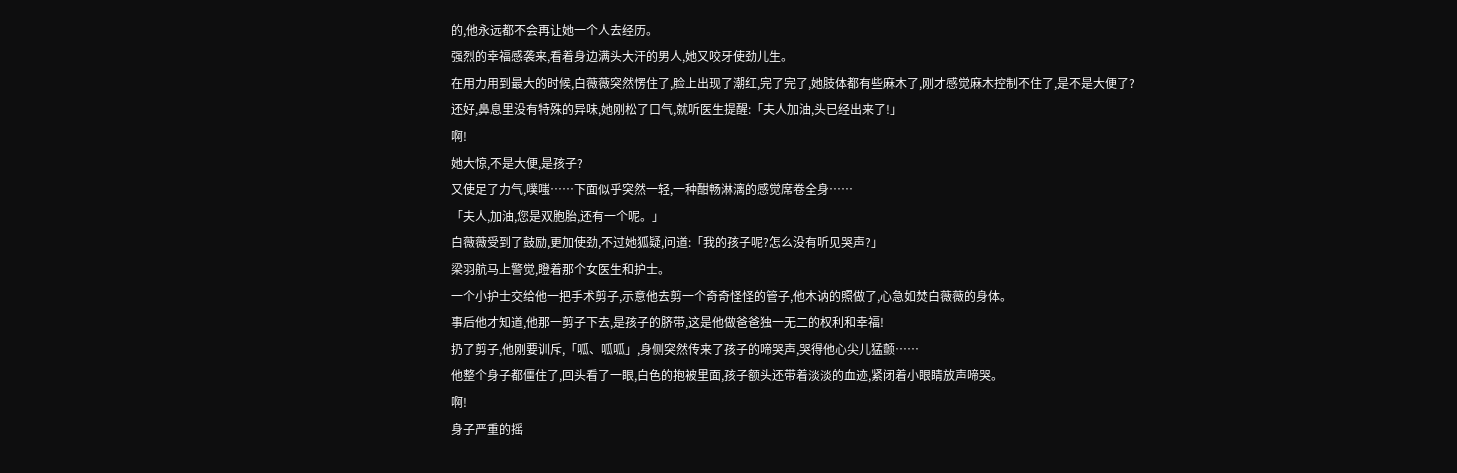的,他永远都不会再让她一个人去经历。
强烈的幸福感袭来,看着身边满头大汗的男人,她又咬牙使劲儿生。
在用力用到最大的时候,白薇薇突然愣住了,脸上出现了潮红,完了完了,她肢体都有些麻木了,刚才感觉麻木控制不住了,是不是大便了?
还好,鼻息里没有特殊的异味,她刚松了口气,就听医生提醒:「夫人加油,头已经出来了!」
啊!
她大惊,不是大便,是孩子?
又使足了力气,噗嗤……下面似乎突然一轻,一种酣畅淋漓的感觉席卷全身……
「夫人,加油,您是双胞胎,还有一个呢。」
白薇薇受到了鼓励,更加使劲,不过她狐疑,问道:「我的孩子呢?怎么没有听见哭声?」
梁羽航马上警觉,瞪着那个女医生和护士。
一个小护士交给他一把手术剪子,示意他去剪一个奇奇怪怪的管子,他木讷的照做了,心急如焚白薇薇的身体。
事后他才知道,他那一剪子下去,是孩子的脐带,这是他做爸爸独一无二的权利和幸福!
扔了剪子,他刚要训斥,「呱、呱呱」,身侧突然传来了孩子的啼哭声,哭得他心尖儿猛颤……
他整个身子都僵住了,回头看了一眼,白色的抱被里面,孩子额头还带着淡淡的血迹,紧闭着小眼睛放声啼哭。
啊!
身子严重的摇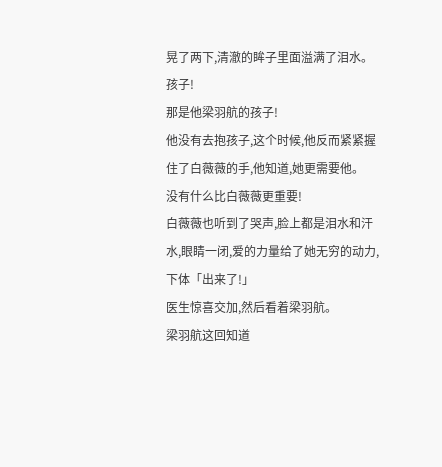晃了两下,清澈的眸子里面溢满了泪水。
孩子!
那是他梁羽航的孩子!
他没有去抱孩子,这个时候,他反而紧紧握住了白薇薇的手,他知道,她更需要他。
没有什么比白薇薇更重要!
白薇薇也听到了哭声,脸上都是泪水和汗水,眼睛一闭,爱的力量给了她无穷的动力,下体「出来了!」
医生惊喜交加,然后看着梁羽航。
梁羽航这回知道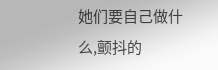她们要自己做什么,颤抖的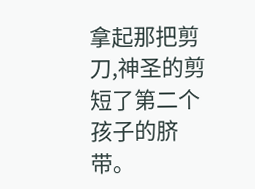拿起那把剪刀,神圣的剪短了第二个孩子的脐带。